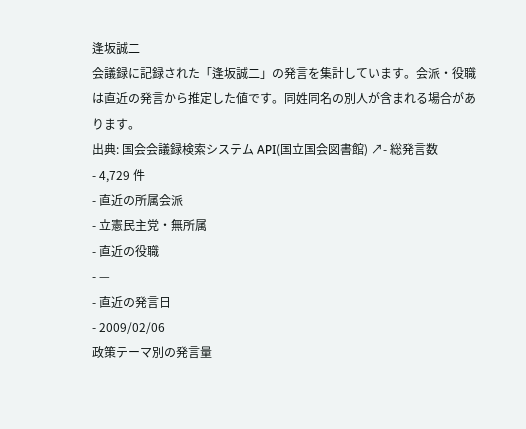逢坂誠二
会議録に記録された「逢坂誠二」の発言を集計しています。会派・役職は直近の発言から推定した値です。同姓同名の別人が含まれる場合があります。
出典: 国会会議録検索システム API(国立国会図書館) ↗- 総発言数
- 4,729 件
- 直近の所属会派
- 立憲民主党・無所属
- 直近の役職
- —
- 直近の発言日
- 2009/02/06
政策テーマ別の発言量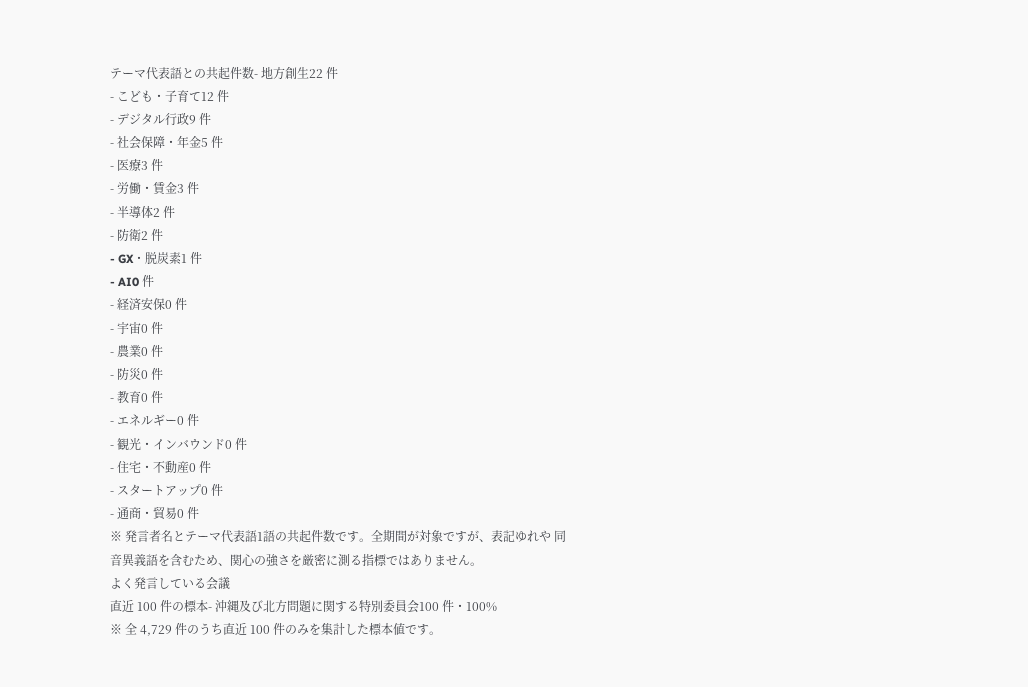テーマ代表語との共起件数- 地方創生22 件
- こども・子育て12 件
- デジタル行政9 件
- 社会保障・年金5 件
- 医療3 件
- 労働・賃金3 件
- 半導体2 件
- 防衛2 件
- GX・脱炭素1 件
- AI0 件
- 経済安保0 件
- 宇宙0 件
- 農業0 件
- 防災0 件
- 教育0 件
- エネルギー0 件
- 観光・インバウンド0 件
- 住宅・不動産0 件
- スタートアップ0 件
- 通商・貿易0 件
※ 発言者名とテーマ代表語1語の共起件数です。全期間が対象ですが、表記ゆれや 同音異義語を含むため、関心の強さを厳密に測る指標ではありません。
よく発言している会議
直近 100 件の標本- 沖縄及び北方問題に関する特別委員会100 件・100%
※ 全 4,729 件のうち直近 100 件のみを集計した標本値です。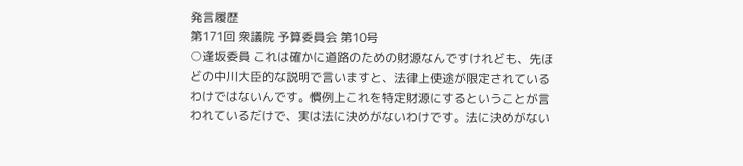発言履歴
第171回 衆議院 予算委員会 第10号
○逢坂委員 これは確かに道路のための財源なんですけれども、先ほどの中川大臣的な説明で言いますと、法律上使途が限定されているわけではないんです。慣例上これを特定財源にするということが言われているだけで、実は法に決めがないわけです。法に決めがない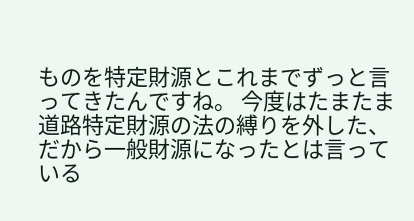ものを特定財源とこれまでずっと言ってきたんですね。 今度はたまたま道路特定財源の法の縛りを外した、だから一般財源になったとは言っている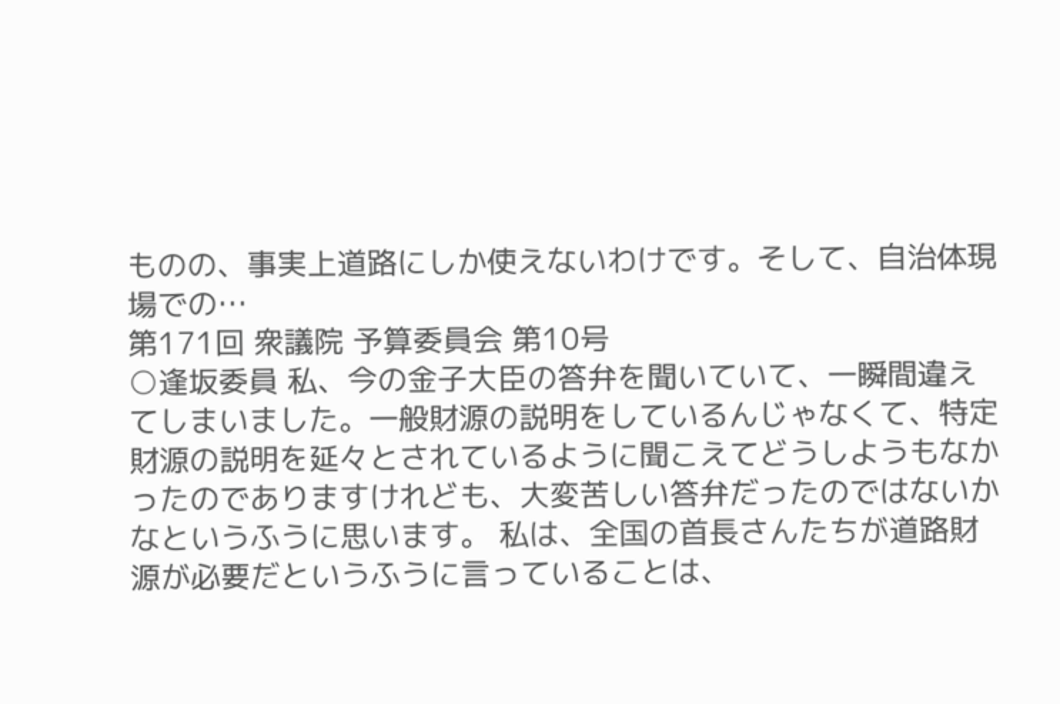ものの、事実上道路にしか使えないわけです。そして、自治体現場での…
第171回 衆議院 予算委員会 第10号
○逢坂委員 私、今の金子大臣の答弁を聞いていて、一瞬間違えてしまいました。一般財源の説明をしているんじゃなくて、特定財源の説明を延々とされているように聞こえてどうしようもなかったのでありますけれども、大変苦しい答弁だったのではないかなというふうに思います。 私は、全国の首長さんたちが道路財源が必要だというふうに言っていることは、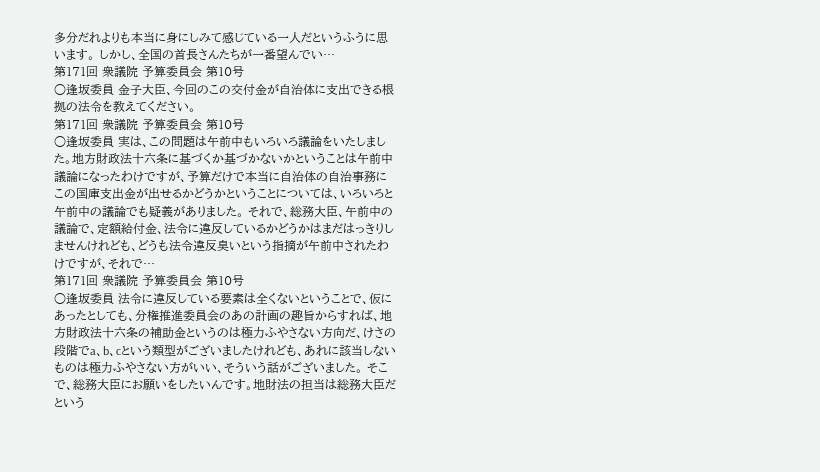多分だれよりも本当に身にしみて感じている一人だというふうに思います。 しかし、全国の首長さんたちが一番望んでい…
第171回 衆議院 予算委員会 第10号
○逢坂委員 金子大臣、今回のこの交付金が自治体に支出できる根拠の法令を教えてください。
第171回 衆議院 予算委員会 第10号
○逢坂委員 実は、この問題は午前中もいろいろ議論をいたしました。地方財政法十六条に基づくか基づかないかということは午前中議論になったわけですが、予算だけで本当に自治体の自治事務にこの国庫支出金が出せるかどうかということについては、いろいろと午前中の議論でも疑義がありました。 それで、総務大臣、午前中の議論で、定額給付金、法令に違反しているかどうかはまだはっきりしませんけれども、どうも法令違反臭いという指摘が午前中されたわけですが、それで…
第171回 衆議院 予算委員会 第10号
○逢坂委員 法令に違反している要素は全くないということで、仮にあったとしても、分権推進委員会のあの計画の趣旨からすれば、地方財政法十六条の補助金というのは極力ふやさない方向だ、けさの段階でa、b、cという類型がございましたけれども、あれに該当しないものは極力ふやさない方がいい、そういう話がございました。 そこで、総務大臣にお願いをしたいんです。地財法の担当は総務大臣だという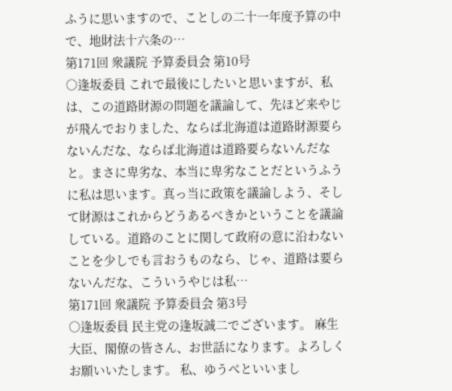ふうに思いますので、ことしの二十一年度予算の中で、地財法十六条の…
第171回 衆議院 予算委員会 第10号
○逢坂委員 これで最後にしたいと思いますが、私は、この道路財源の問題を議論して、先ほど来やじが飛んでおりました、ならば北海道は道路財源要らないんだな、ならば北海道は道路要らないんだなと。まさに卑劣な、本当に卑劣なことだというふうに私は思います。真っ当に政策を議論しよう、そして財源はこれからどうあるべきかということを議論している。道路のことに関して政府の意に沿わないことを少しでも言おうものなら、じゃ、道路は要らないんだな、こういうやじは私…
第171回 衆議院 予算委員会 第3号
○逢坂委員 民主党の逢坂誠二でございます。 麻生大臣、閣僚の皆さん、お世話になります。よろしくお願いいたします。 私、ゆうべといいまし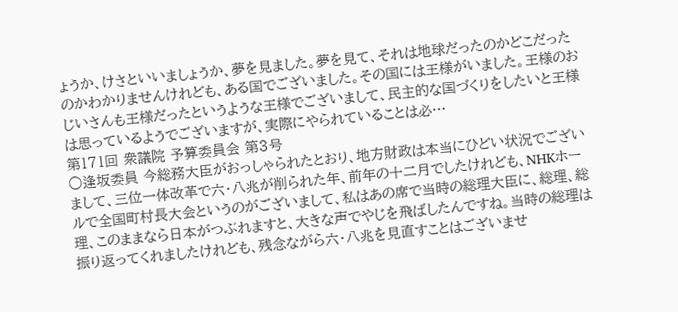ょうか、けさといいましょうか、夢を見ました。夢を見て、それは地球だったのかどこだったのかわかりませんけれども、ある国でございました。その国には王様がいました。王様のおじいさんも王様だったというような王様でございまして、民主的な国づくりをしたいと王様は思っているようでございますが、実際にやられていることは必…
第171回 衆議院 予算委員会 第3号
○逢坂委員 今総務大臣がおっしゃられたとおり、地方財政は本当にひどい状況でございまして、三位一体改革で六・八兆が削られた年、前年の十二月でしたけれども、NHKホールで全国町村長大会というのがございまして、私はあの席で当時の総理大臣に、総理、総理、このままなら日本がつぶれますと、大きな声でやじを飛ばしたんですね。当時の総理は振り返ってくれましたけれども、残念ながら六・八兆を見直すことはございませ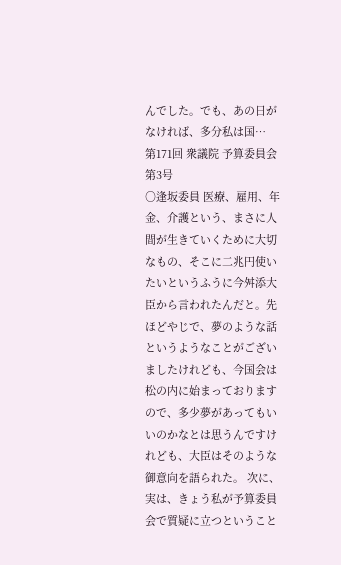んでした。でも、あの日がなければ、多分私は国…
第171回 衆議院 予算委員会 第3号
○逢坂委員 医療、雇用、年金、介護という、まさに人間が生きていくために大切なもの、そこに二兆円使いたいというふうに今舛添大臣から言われたんだと。先ほどやじで、夢のような話というようなことがございましたけれども、今国会は松の内に始まっておりますので、多少夢があってもいいのかなとは思うんですけれども、大臣はそのような御意向を語られた。 次に、実は、きょう私が予算委員会で質疑に立つということ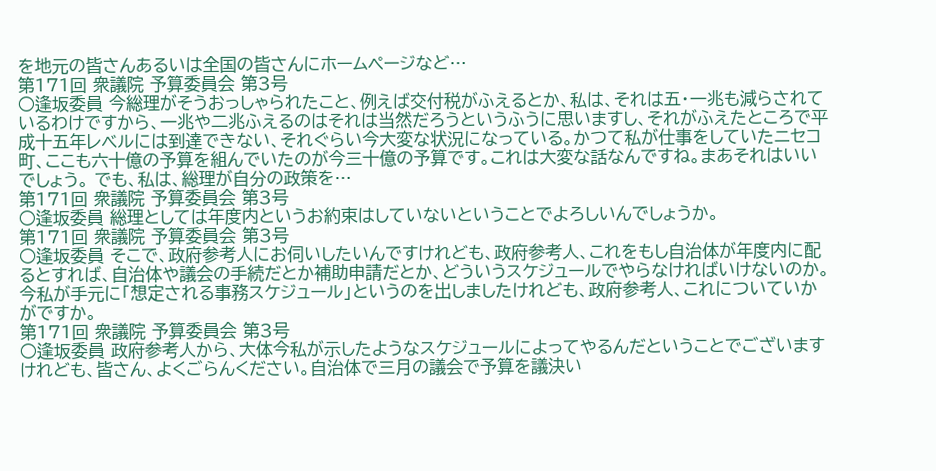を地元の皆さんあるいは全国の皆さんにホームページなど…
第171回 衆議院 予算委員会 第3号
○逢坂委員 今総理がそうおっしゃられたこと、例えば交付税がふえるとか、私は、それは五・一兆も減らされているわけですから、一兆や二兆ふえるのはそれは当然だろうというふうに思いますし、それがふえたところで平成十五年レベルには到達できない、それぐらい今大変な状況になっている。かつて私が仕事をしていたニセコ町、ここも六十億の予算を組んでいたのが今三十億の予算です。これは大変な話なんですね。まあそれはいいでしょう。 でも、私は、総理が自分の政策を…
第171回 衆議院 予算委員会 第3号
○逢坂委員 総理としては年度内というお約束はしていないということでよろしいんでしょうか。
第171回 衆議院 予算委員会 第3号
○逢坂委員 そこで、政府参考人にお伺いしたいんですけれども、政府参考人、これをもし自治体が年度内に配るとすれば、自治体や議会の手続だとか補助申請だとか、どういうスケジュールでやらなければいけないのか。今私が手元に「想定される事務スケジュール」というのを出しましたけれども、政府参考人、これについていかがですか。
第171回 衆議院 予算委員会 第3号
○逢坂委員 政府参考人から、大体今私が示したようなスケジュールによってやるんだということでございますけれども、皆さん、よくごらんください。自治体で三月の議会で予算を議決い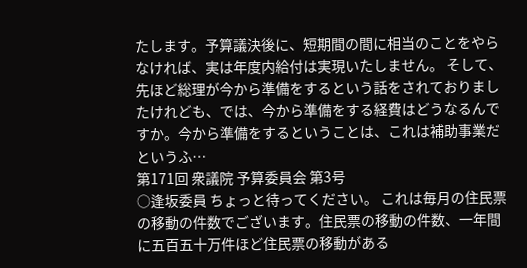たします。予算議決後に、短期間の間に相当のことをやらなければ、実は年度内給付は実現いたしません。 そして、先ほど総理が今から準備をするという話をされておりましたけれども、では、今から準備をする経費はどうなるんですか。今から準備をするということは、これは補助事業だというふ…
第171回 衆議院 予算委員会 第3号
○逢坂委員 ちょっと待ってください。 これは毎月の住民票の移動の件数でございます。住民票の移動の件数、一年間に五百五十万件ほど住民票の移動がある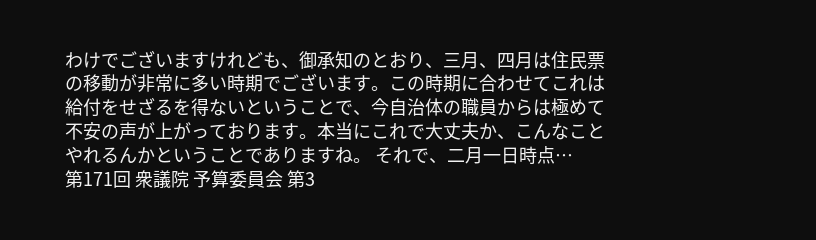わけでございますけれども、御承知のとおり、三月、四月は住民票の移動が非常に多い時期でございます。この時期に合わせてこれは給付をせざるを得ないということで、今自治体の職員からは極めて不安の声が上がっております。本当にこれで大丈夫か、こんなことやれるんかということでありますね。 それで、二月一日時点…
第171回 衆議院 予算委員会 第3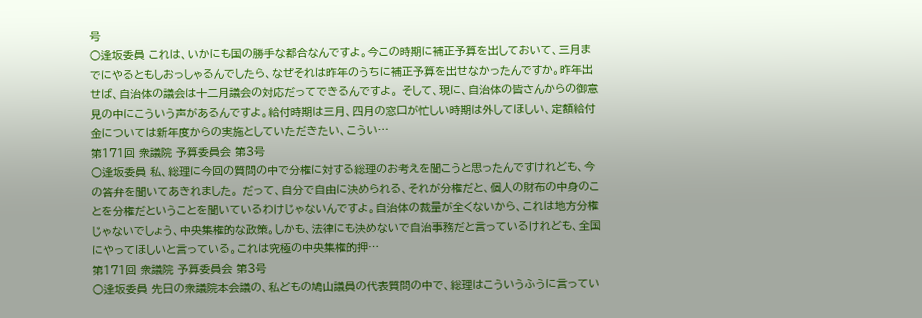号
○逢坂委員 これは、いかにも国の勝手な都合なんですよ。今この時期に補正予算を出しておいて、三月までにやるともしおっしゃるんでしたら、なぜそれは昨年のうちに補正予算を出せなかったんですか。昨年出せば、自治体の議会は十二月議会の対応だってできるんですよ。 そして、現に、自治体の皆さんからの御意見の中にこういう声があるんですよ。給付時期は三月、四月の窓口が忙しい時期は外してほしい、定額給付金については新年度からの実施としていただきたい、こうい…
第171回 衆議院 予算委員会 第3号
○逢坂委員 私、総理に今回の質問の中で分権に対する総理のお考えを聞こうと思ったんですけれども、今の答弁を聞いてあきれました。 だって、自分で自由に決められる、それが分権だと、個人の財布の中身のことを分権だということを聞いているわけじゃないんですよ。自治体の裁量が全くないから、これは地方分権じゃないでしょう、中央集権的な政策。しかも、法律にも決めないで自治事務だと言っているけれども、全国にやってほしいと言っている。これは究極の中央集権的押…
第171回 衆議院 予算委員会 第3号
○逢坂委員 先日の衆議院本会議の、私どもの鳩山議員の代表質問の中で、総理はこういうふうに言ってい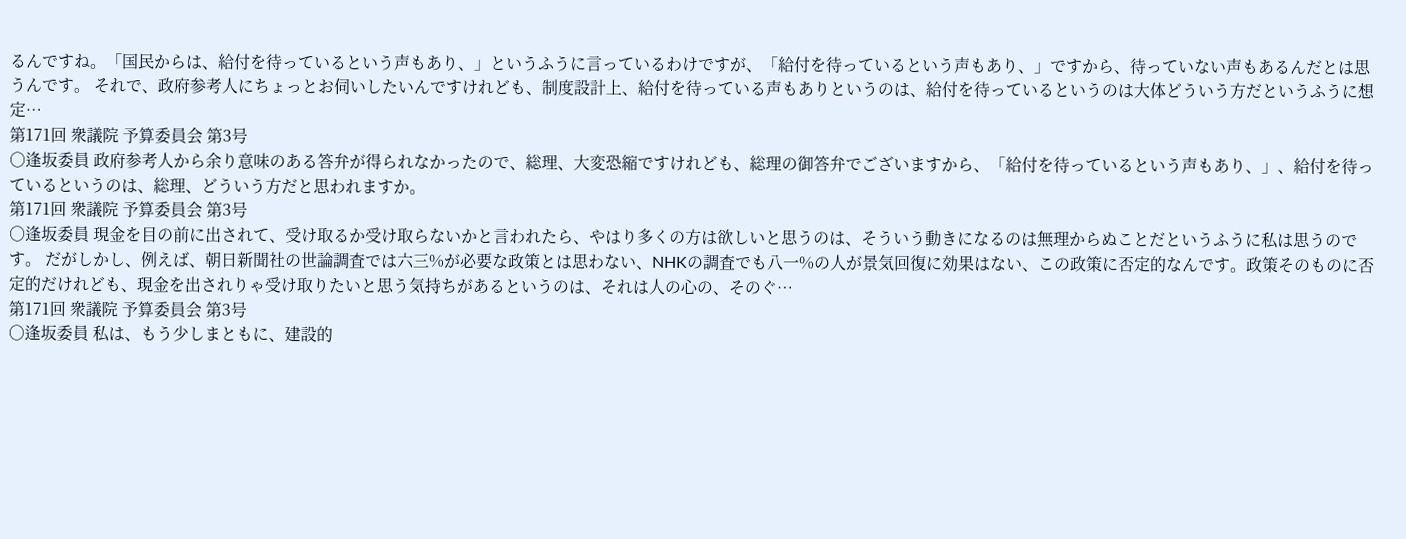るんですね。「国民からは、給付を待っているという声もあり、」というふうに言っているわけですが、「給付を待っているという声もあり、」ですから、待っていない声もあるんだとは思うんです。 それで、政府参考人にちょっとお伺いしたいんですけれども、制度設計上、給付を待っている声もありというのは、給付を待っているというのは大体どういう方だというふうに想定…
第171回 衆議院 予算委員会 第3号
○逢坂委員 政府参考人から余り意味のある答弁が得られなかったので、総理、大変恐縮ですけれども、総理の御答弁でございますから、「給付を待っているという声もあり、」、給付を待っているというのは、総理、どういう方だと思われますか。
第171回 衆議院 予算委員会 第3号
○逢坂委員 現金を目の前に出されて、受け取るか受け取らないかと言われたら、やはり多くの方は欲しいと思うのは、そういう動きになるのは無理からぬことだというふうに私は思うのです。 だがしかし、例えば、朝日新聞社の世論調査では六三%が必要な政策とは思わない、NHKの調査でも八一%の人が景気回復に効果はない、この政策に否定的なんです。政策そのものに否定的だけれども、現金を出されりゃ受け取りたいと思う気持ちがあるというのは、それは人の心の、そのぐ…
第171回 衆議院 予算委員会 第3号
○逢坂委員 私は、もう少しまともに、建設的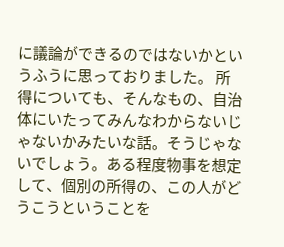に議論ができるのではないかというふうに思っておりました。 所得についても、そんなもの、自治体にいたってみんなわからないじゃないかみたいな話。そうじゃないでしょう。ある程度物事を想定して、個別の所得の、この人がどうこうということを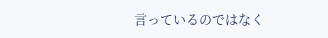言っているのではなく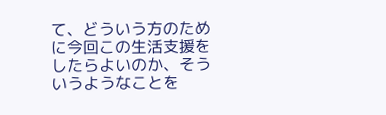て、どういう方のために今回この生活支援をしたらよいのか、そういうようなことを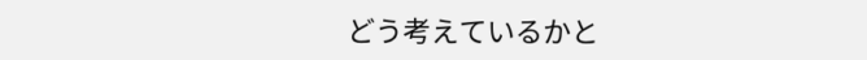どう考えているかと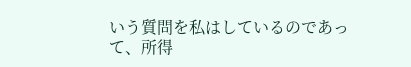いう質問を私はしているのであって、所得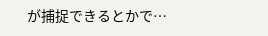が捕捉できるとかで…